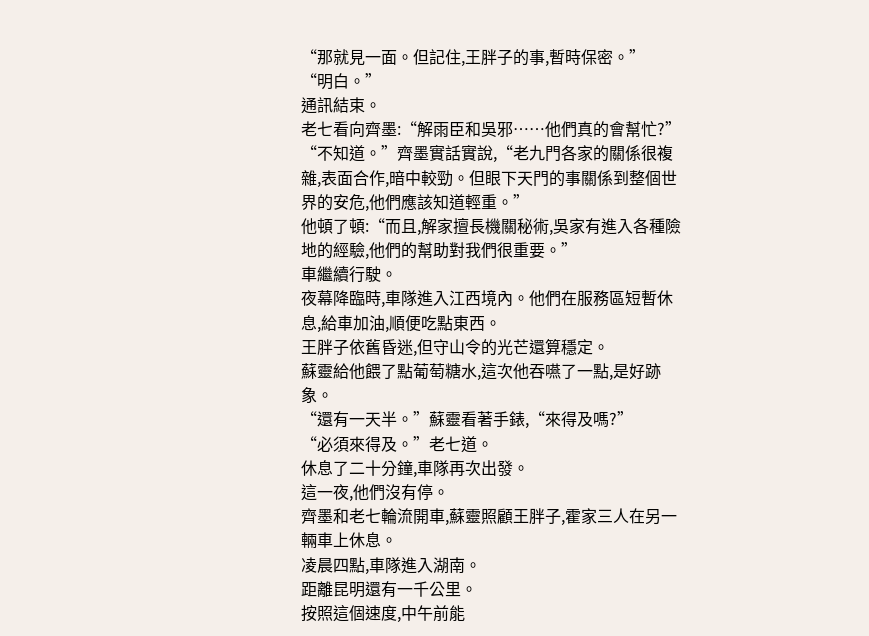“那就見一面。但記住,王胖子的事,暫時保密。”
“明白。”
通訊結束。
老七看向齊墨:“解雨臣和吳邪……他們真的會幫忙?”
“不知道。”齊墨實話實說,“老九門各家的關係很複雜,表面合作,暗中較勁。但眼下天門的事關係到整個世界的安危,他們應該知道輕重。”
他頓了頓:“而且,解家擅長機關秘術,吳家有進入各種險地的經驗,他們的幫助對我們很重要。”
車繼續行駛。
夜幕降臨時,車隊進入江西境內。他們在服務區短暫休息,給車加油,順便吃點東西。
王胖子依舊昏迷,但守山令的光芒還算穩定。
蘇靈給他餵了點葡萄糖水,這次他吞嚥了一點,是好跡象。
“還有一天半。”蘇靈看著手錶,“來得及嗎?”
“必須來得及。”老七道。
休息了二十分鐘,車隊再次出發。
這一夜,他們沒有停。
齊墨和老七輪流開車,蘇靈照顧王胖子,霍家三人在另一輛車上休息。
凌晨四點,車隊進入湖南。
距離昆明還有一千公里。
按照這個速度,中午前能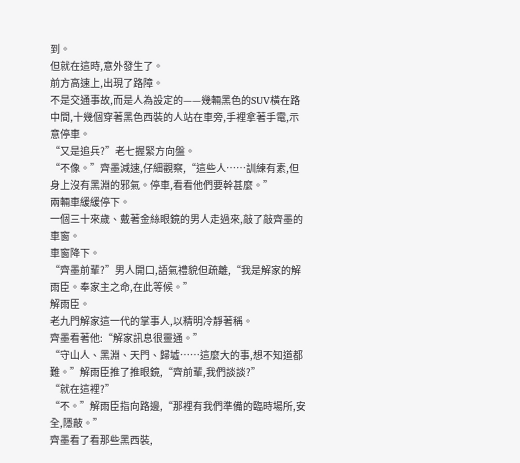到。
但就在這時,意外發生了。
前方高速上,出現了路障。
不是交通事故,而是人為設定的——幾輛黑色的SUV橫在路中間,十幾個穿著黑色西裝的人站在車旁,手裡拿著手電,示意停車。
“又是追兵?”老七握緊方向盤。
“不像。”齊墨減速,仔細觀察,“這些人……訓練有素,但身上沒有黑淵的邪氣。停車,看看他們要幹甚麼。”
兩輛車緩緩停下。
一個三十來歲、戴著金絲眼鏡的男人走過來,敲了敲齊墨的車窗。
車窗降下。
“齊墨前輩?”男人開口,語氣禮貌但疏離,“我是解家的解雨臣。奉家主之命,在此等候。”
解雨臣。
老九門解家這一代的掌事人,以精明冷靜著稱。
齊墨看著他:“解家訊息很靈通。”
“守山人、黑淵、天門、歸墟……這麼大的事,想不知道都難。”解雨臣推了推眼鏡,“齊前輩,我們談談?”
“就在這裡?”
“不。”解雨臣指向路邊,“那裡有我們準備的臨時場所,安全,隱蔽。”
齊墨看了看那些黑西裝,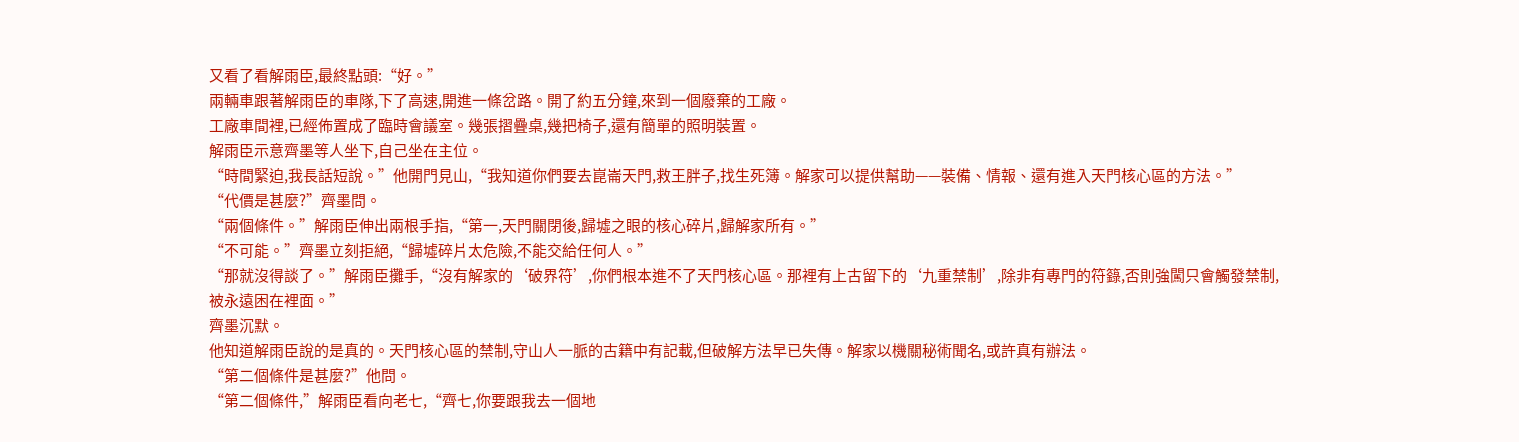又看了看解雨臣,最終點頭:“好。”
兩輛車跟著解雨臣的車隊,下了高速,開進一條岔路。開了約五分鐘,來到一個廢棄的工廠。
工廠車間裡,已經佈置成了臨時會議室。幾張摺疊桌,幾把椅子,還有簡單的照明裝置。
解雨臣示意齊墨等人坐下,自己坐在主位。
“時間緊迫,我長話短說。”他開門見山,“我知道你們要去崑崙天門,救王胖子,找生死簿。解家可以提供幫助——裝備、情報、還有進入天門核心區的方法。”
“代價是甚麼?”齊墨問。
“兩個條件。”解雨臣伸出兩根手指,“第一,天門關閉後,歸墟之眼的核心碎片,歸解家所有。”
“不可能。”齊墨立刻拒絕,“歸墟碎片太危險,不能交給任何人。”
“那就沒得談了。”解雨臣攤手,“沒有解家的‘破界符’,你們根本進不了天門核心區。那裡有上古留下的‘九重禁制’,除非有專門的符籙,否則強闖只會觸發禁制,被永遠困在裡面。”
齊墨沉默。
他知道解雨臣說的是真的。天門核心區的禁制,守山人一脈的古籍中有記載,但破解方法早已失傳。解家以機關秘術聞名,或許真有辦法。
“第二個條件是甚麼?”他問。
“第二個條件,”解雨臣看向老七,“齊七,你要跟我去一個地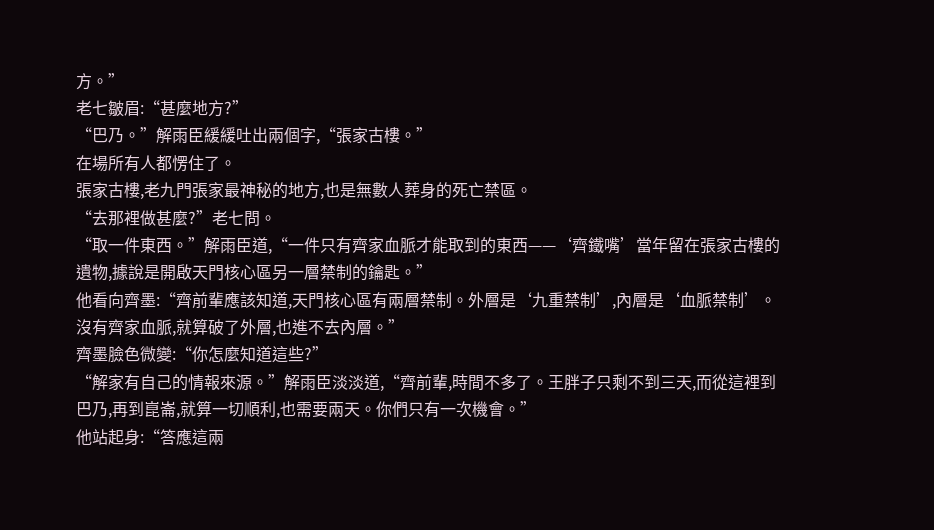方。”
老七皺眉:“甚麼地方?”
“巴乃。”解雨臣緩緩吐出兩個字,“張家古樓。”
在場所有人都愣住了。
張家古樓,老九門張家最神秘的地方,也是無數人葬身的死亡禁區。
“去那裡做甚麼?”老七問。
“取一件東西。”解雨臣道,“一件只有齊家血脈才能取到的東西——‘齊鐵嘴’當年留在張家古樓的遺物,據說是開啟天門核心區另一層禁制的鑰匙。”
他看向齊墨:“齊前輩應該知道,天門核心區有兩層禁制。外層是‘九重禁制’,內層是‘血脈禁制’。沒有齊家血脈,就算破了外層,也進不去內層。”
齊墨臉色微變:“你怎麼知道這些?”
“解家有自己的情報來源。”解雨臣淡淡道,“齊前輩,時間不多了。王胖子只剩不到三天,而從這裡到巴乃,再到崑崙,就算一切順利,也需要兩天。你們只有一次機會。”
他站起身:“答應這兩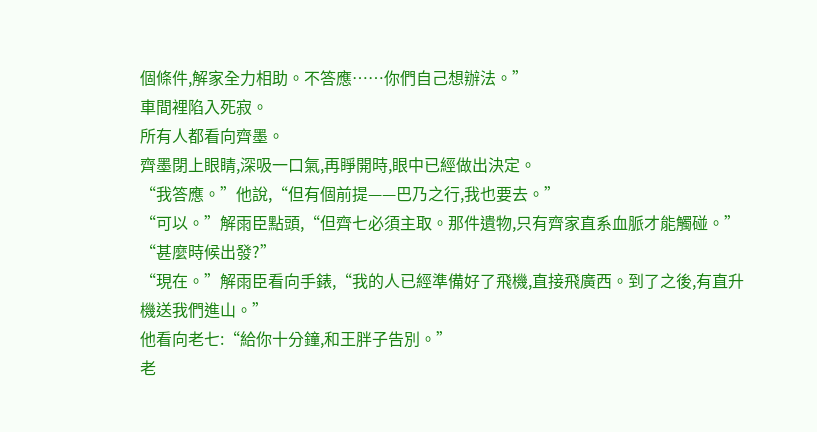個條件,解家全力相助。不答應……你們自己想辦法。”
車間裡陷入死寂。
所有人都看向齊墨。
齊墨閉上眼睛,深吸一口氣,再睜開時,眼中已經做出決定。
“我答應。”他說,“但有個前提——巴乃之行,我也要去。”
“可以。”解雨臣點頭,“但齊七必須主取。那件遺物,只有齊家直系血脈才能觸碰。”
“甚麼時候出發?”
“現在。”解雨臣看向手錶,“我的人已經準備好了飛機,直接飛廣西。到了之後,有直升機送我們進山。”
他看向老七:“給你十分鐘,和王胖子告別。”
老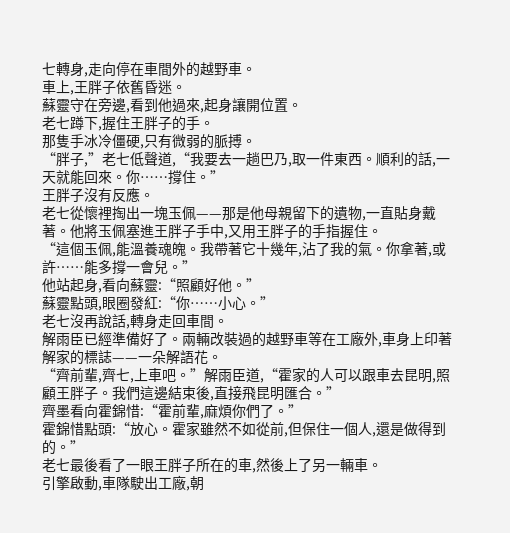七轉身,走向停在車間外的越野車。
車上,王胖子依舊昏迷。
蘇靈守在旁邊,看到他過來,起身讓開位置。
老七蹲下,握住王胖子的手。
那隻手冰冷僵硬,只有微弱的脈搏。
“胖子,”老七低聲道,“我要去一趟巴乃,取一件東西。順利的話,一天就能回來。你……撐住。”
王胖子沒有反應。
老七從懷裡掏出一塊玉佩——那是他母親留下的遺物,一直貼身戴著。他將玉佩塞進王胖子手中,又用王胖子的手指握住。
“這個玉佩,能溫養魂魄。我帶著它十幾年,沾了我的氣。你拿著,或許……能多撐一會兒。”
他站起身,看向蘇靈:“照顧好他。”
蘇靈點頭,眼圈發紅:“你……小心。”
老七沒再說話,轉身走回車間。
解雨臣已經準備好了。兩輛改裝過的越野車等在工廠外,車身上印著解家的標誌——一朵解語花。
“齊前輩,齊七,上車吧。”解雨臣道,“霍家的人可以跟車去昆明,照顧王胖子。我們這邊結束後,直接飛昆明匯合。”
齊墨看向霍錦惜:“霍前輩,麻煩你們了。”
霍錦惜點頭:“放心。霍家雖然不如從前,但保住一個人,還是做得到的。”
老七最後看了一眼王胖子所在的車,然後上了另一輛車。
引擎啟動,車隊駛出工廠,朝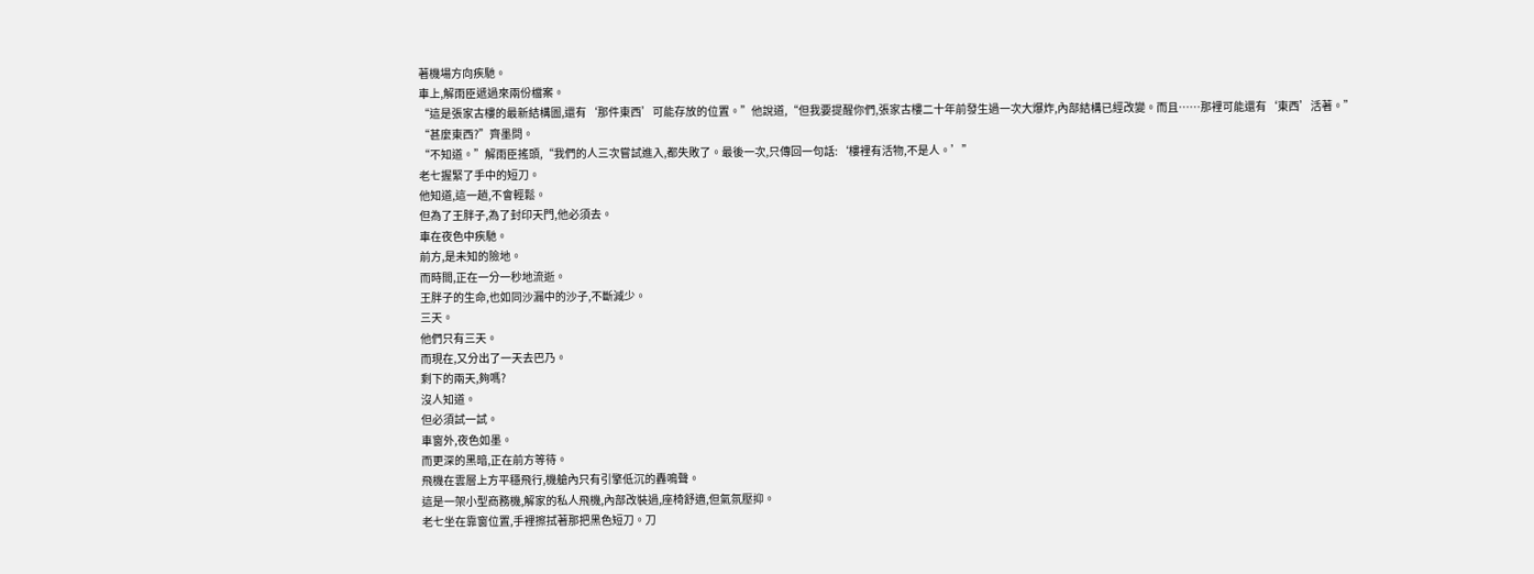著機場方向疾馳。
車上,解雨臣遞過來兩份檔案。
“這是張家古樓的最新結構圖,還有‘那件東西’可能存放的位置。”他說道,“但我要提醒你們,張家古樓二十年前發生過一次大爆炸,內部結構已經改變。而且……那裡可能還有‘東西’活著。”
“甚麼東西?”齊墨問。
“不知道。”解雨臣搖頭,“我們的人三次嘗試進入,都失敗了。最後一次,只傳回一句話:‘樓裡有活物,不是人。’”
老七握緊了手中的短刀。
他知道,這一趟,不會輕鬆。
但為了王胖子,為了封印天門,他必須去。
車在夜色中疾馳。
前方,是未知的險地。
而時間,正在一分一秒地流逝。
王胖子的生命,也如同沙漏中的沙子,不斷減少。
三天。
他們只有三天。
而現在,又分出了一天去巴乃。
剩下的兩天,夠嗎?
沒人知道。
但必須試一試。
車窗外,夜色如墨。
而更深的黑暗,正在前方等待。
飛機在雲層上方平穩飛行,機艙內只有引擎低沉的轟鳴聲。
這是一架小型商務機,解家的私人飛機,內部改裝過,座椅舒適,但氣氛壓抑。
老七坐在靠窗位置,手裡擦拭著那把黑色短刀。刀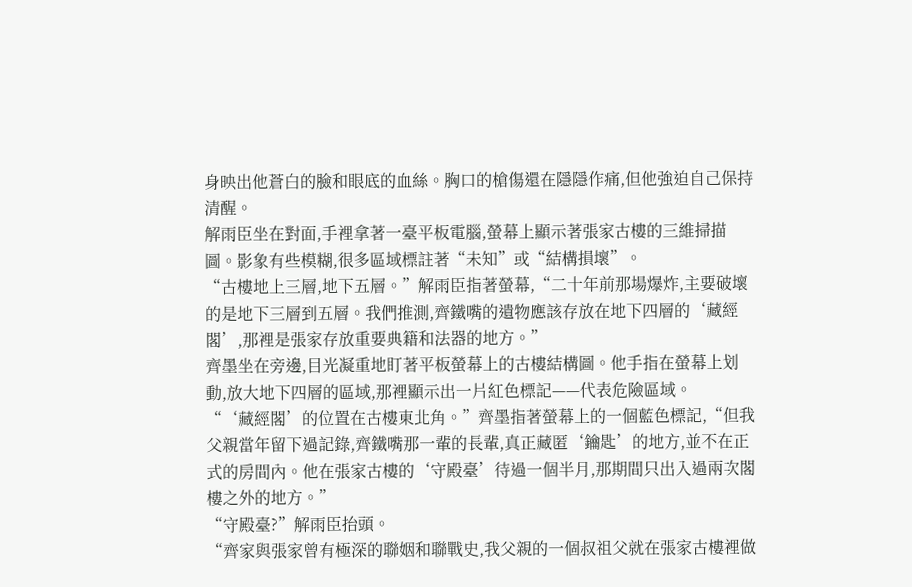身映出他蒼白的臉和眼底的血絲。胸口的槍傷還在隱隱作痛,但他強迫自己保持清醒。
解雨臣坐在對面,手裡拿著一臺平板電腦,螢幕上顯示著張家古樓的三維掃描圖。影象有些模糊,很多區域標註著“未知”或“結構損壞”。
“古樓地上三層,地下五層。”解雨臣指著螢幕,“二十年前那場爆炸,主要破壞的是地下三層到五層。我們推測,齊鐵嘴的遺物應該存放在地下四層的‘藏經閣’,那裡是張家存放重要典籍和法器的地方。”
齊墨坐在旁邊,目光凝重地盯著平板螢幕上的古樓結構圖。他手指在螢幕上划動,放大地下四層的區域,那裡顯示出一片紅色標記——代表危險區域。
“‘藏經閣’的位置在古樓東北角。”齊墨指著螢幕上的一個藍色標記,“但我父親當年留下過記錄,齊鐵嘴那一輩的長輩,真正藏匿‘鑰匙’的地方,並不在正式的房間內。他在張家古樓的‘守殿臺’待過一個半月,那期間只出入過兩次閣樓之外的地方。”
“守殿臺?”解雨臣抬頭。
“齊家與張家曾有極深的聯姻和聯戰史,我父親的一個叔祖父就在張家古樓裡做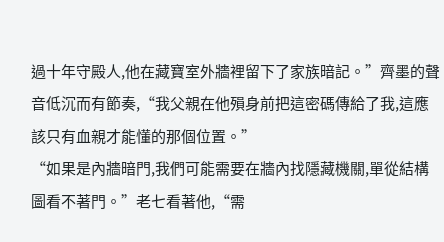過十年守殿人,他在藏寶室外牆裡留下了家族暗記。”齊墨的聲音低沉而有節奏,“我父親在他殞身前把這密碼傳給了我,這應該只有血親才能懂的那個位置。”
“如果是內牆暗門,我們可能需要在牆內找隱藏機關,單從結構圖看不著門。”老七看著他,“需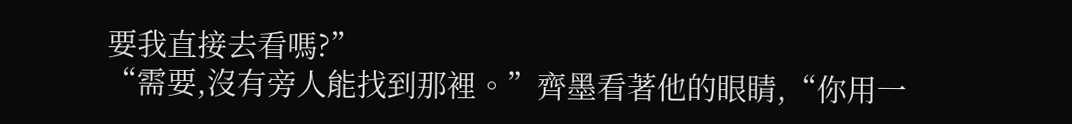要我直接去看嗎?”
“需要,沒有旁人能找到那裡。”齊墨看著他的眼睛,“你用一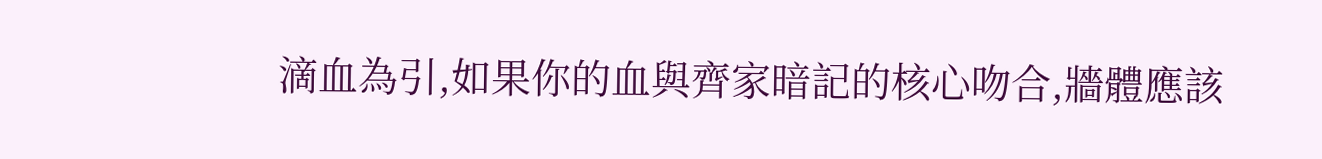滴血為引,如果你的血與齊家暗記的核心吻合,牆體應該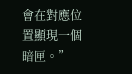會在對應位置顯現一個暗匣。”